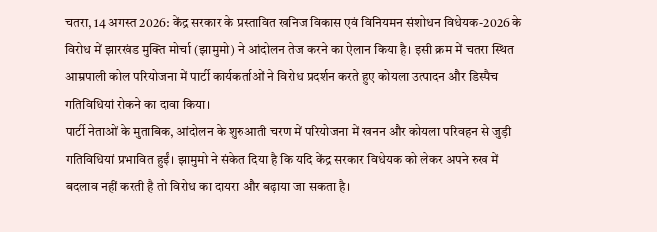चतरा, 14 अगस्त 2026: केंद्र सरकार के प्रस्तावित खनिज विकास एवं विनियमन संशोधन विधेयक-2026 के विरोध में झारखंड मुक्ति मोर्चा (झामुमो) ने आंदोलन तेज करने का ऐलान किया है। इसी क्रम में चतरा स्थित आम्रपाली कोल परियोजना में पार्टी कार्यकर्ताओं ने विरोध प्रदर्शन करते हुए कोयला उत्पादन और डिस्पैच गतिविधियां रोकने का दावा किया।
पार्टी नेताओं के मुताबिक, आंदोलन के शुरुआती चरण में परियोजना में खनन और कोयला परिवहन से जुड़ी गतिविधियां प्रभावित हुईं। झामुमो ने संकेत दिया है कि यदि केंद्र सरकार विधेयक को लेकर अपने रुख में बदलाव नहीं करती है तो विरोध का दायरा और बढ़ाया जा सकता है।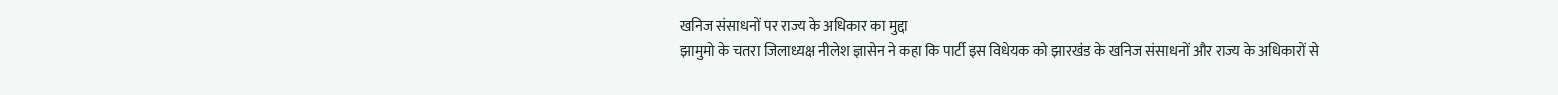खनिज संसाधनों पर राज्य के अधिकार का मुद्दा
झामुमो के चतरा जिलाध्यक्ष नीलेश ज्ञासेन ने कहा कि पार्टी इस विधेयक को झारखंड के खनिज संसाधनों और राज्य के अधिकारों से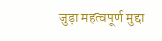जुड़ा महत्वपूर्ण मुद्दा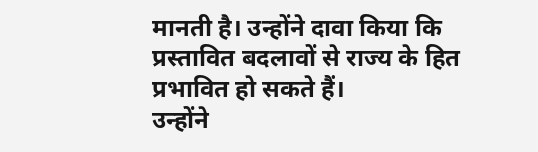मानती है। उन्होंने दावा किया कि प्रस्तावित बदलावों से राज्य के हित प्रभावित हो सकते हैं।
उन्होंने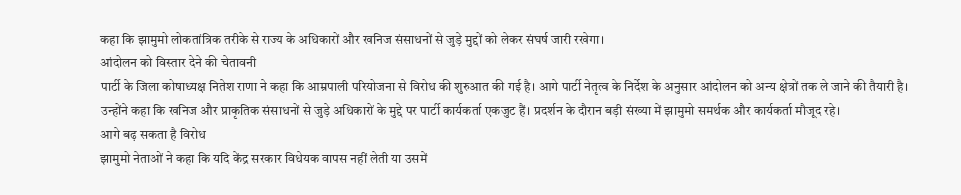कहा कि झामुमो लोकतांत्रिक तरीके से राज्य के अधिकारों और खनिज संसाधनों से जुड़े मुद्दों को लेकर संघर्ष जारी रखेगा।
आंदोलन को विस्तार देने की चेतावनी
पार्टी के जिला कोषाध्यक्ष नितेश राणा ने कहा कि आम्रपाली परियोजना से विरोध की शुरुआत की गई है। आगे पार्टी नेतृत्व के निर्देश के अनुसार आंदोलन को अन्य क्षेत्रों तक ले जाने की तैयारी है।
उन्होंने कहा कि खनिज और प्राकृतिक संसाधनों से जुड़े अधिकारों के मुद्दे पर पार्टी कार्यकर्ता एकजुट हैं। प्रदर्शन के दौरान बड़ी संख्या में झामुमो समर्थक और कार्यकर्ता मौजूद रहे।
आगे बढ़ सकता है विरोध
झामुमो नेताओं ने कहा कि यदि केंद्र सरकार विधेयक वापस नहीं लेती या उसमें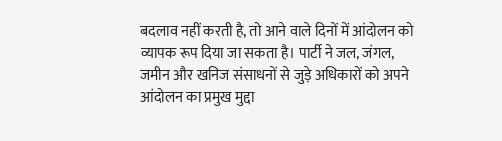बदलाव नहीं करती है, तो आने वाले दिनों में आंदोलन को व्यापक रूप दिया जा सकता है। पार्टी ने जल, जंगल, जमीन और खनिज संसाधनों से जुड़े अधिकारों को अपने आंदोलन का प्रमुख मुद्दा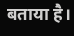बताया है।